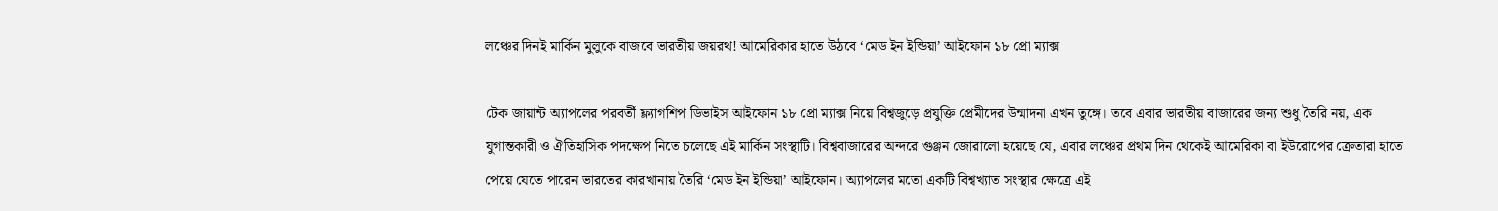লঞ্চের দিনই মার্কিন মুলুকে বাজবে ভারতীয় জয়রথ! আমেরিকার হাতে উঠবে ‘মেড ইন ইন্ডিয়া’ আইফোন ১৮ প্রো ম্যাক্স

টেক জায়ান্ট অ্যাপলের পরবর্তী ফ্ল্যাগশিপ ডিভাইস আইফোন ১৮ প্রো ম্যাক্স নিয়ে বিশ্বজুড়ে প্রযুক্তি প্রেমীদের উন্মাদনা এখন তুঙ্গে। তবে এবার ভারতীয় বাজারের জন্য শুধু তৈরি নয়, এক যুগান্তকারী ও ঐতিহাসিক পদক্ষেপ নিতে চলেছে এই মার্কিন সংস্থাটি। বিশ্ববাজারের অন্দরে গুঞ্জন জোরালো হয়েছে যে, এবার লঞ্চের প্রথম দিন থেকেই আমেরিকা বা ইউরোপের ক্রেতারা হাতে পেয়ে যেতে পারেন ভারতের কারখানায় তৈরি ‘মেড ইন ইন্ডিয়া’ আইফোন। অ্যাপলের মতো একটি বিশ্বখ্যাত সংস্থার ক্ষেত্রে এই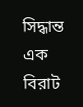সিদ্ধান্ত এক বিরাট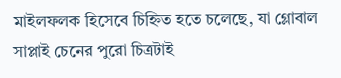মাইলফলক হিসেবে চিহ্নিত হতে চলেছে, যা গ্লোবাল সাপ্লাই চেনের পুরো চিত্রটাই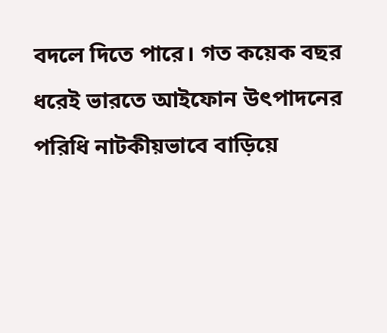বদলে দিতে পারে। গত কয়েক বছর ধরেই ভারতে আইফোন উৎপাদনের পরিধি নাটকীয়ভাবে বাড়িয়ে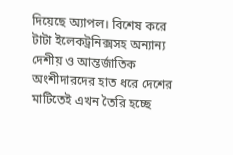দিয়েছে অ্যাপল। বিশেষ করে টাটা ইলেকট্রনিক্সসহ অন্যান্য দেশীয় ও আন্তর্জাতিক অংশীদারদের হাত ধরে দেশের মাটিতেই এখন তৈরি হচ্ছে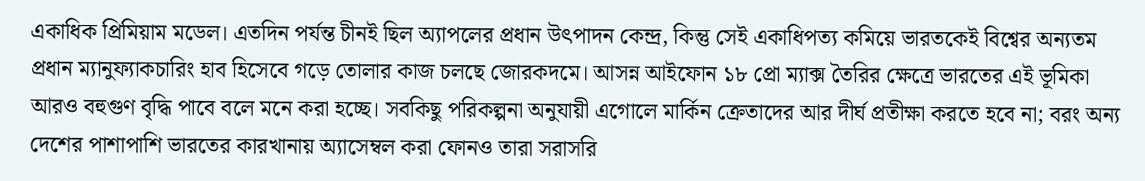একাধিক প্রিমিয়াম মডেল। এতদিন পর্যন্ত চীনই ছিল অ্যাপলের প্রধান উৎপাদন কেন্দ্র, কিন্তু সেই একাধিপত্য কমিয়ে ভারতকেই বিশ্বের অন্যতম প্রধান ম্যানুফ্যাকচারিং হাব হিসেবে গড়ে তোলার কাজ চলছে জোরকদমে। আসন্ন আইফোন ১৮ প্রো ম্যাক্স তৈরির ক্ষেত্রে ভারতের এই ভূমিকা আরও বহুগুণ বৃদ্ধি পাবে বলে মনে করা হচ্ছে। সবকিছু পরিকল্পনা অনুযায়ী এগোলে মার্কিন ক্রেতাদের আর দীর্ঘ প্রতীক্ষা করতে হবে না; বরং অন্য দেশের পাশাপাশি ভারতের কারখানায় অ্যাসেম্বল করা ফোনও তারা সরাসরি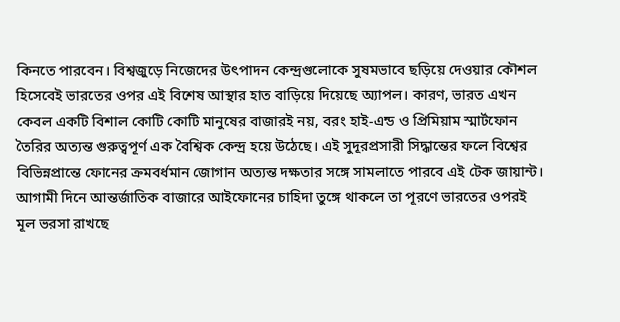কিনতে পারবেন। বিশ্বজুড়ে নিজেদের উৎপাদন কেন্দ্রগুলোকে সুষমভাবে ছড়িয়ে দেওয়ার কৌশল হিসেবেই ভারতের ওপর এই বিশেষ আস্থার হাত বাড়িয়ে দিয়েছে অ্যাপল। কারণ, ভারত এখন কেবল একটি বিশাল কোটি কোটি মানুষের বাজারই নয়, বরং হাই-এন্ড ও প্রিমিয়াম স্মার্টফোন তৈরির অত্যন্ত গুরুত্বপূর্ণ এক বৈশ্বিক কেন্দ্র হয়ে উঠেছে। এই সুদূরপ্রসারী সিদ্ধান্তের ফলে বিশ্বের বিভিন্নপ্রান্তে ফোনের ক্রমবর্ধমান জোগান অত্যন্ত দক্ষতার সঙ্গে সামলাতে পারবে এই টেক জায়ান্ট। আগামী দিনে আন্তর্জাতিক বাজারে আইফোনের চাহিদা তুঙ্গে থাকলে তা পূরণে ভারতের ওপরই মূল ভরসা রাখছে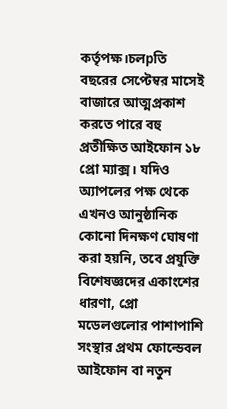কর্তৃপক্ষ।চলрতি বছরের সেপ্টেম্বর মাসেই বাজারে আত্মপ্রকাশ করতে পারে বহু প্রতীক্ষিত আইফোন ১৮ প্রো ম্যাক্স। যদিও অ্যাপলের পক্ষ থেকে এখনও আনুষ্ঠানিক কোনো দিনক্ষণ ঘোষণা করা হয়নি, তবে প্রযুক্তি বিশেষজ্ঞদের একাংশের ধারণা, প্রো মডেলগুলোর পাশাপাশি সংস্থার প্রথম ফোল্ডেবল আইফোন বা নতুন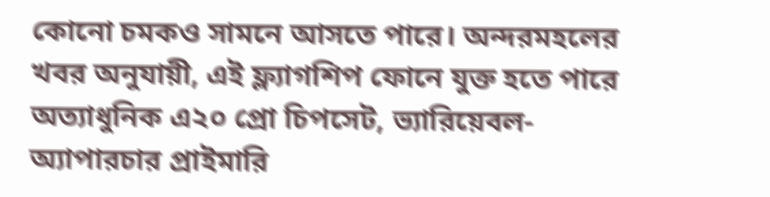কোনো চমকও সামনে আসতে পারে। অন্দরমহলের খবর অনুযায়ী, এই ফ্ল্যাগশিপ ফোনে যুক্ত হতে পারে অত্যাধুনিক এ২০ প্রো চিপসেট, ভ্যারিয়েবল-অ্যাপারচার প্রাইমারি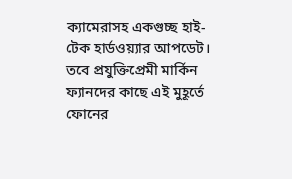ক্যামেরাসহ একগুচ্ছ হাই-টেক হার্ডওয়্যার আপডেট। তবে প্রযুক্তিপ্রেমী মার্কিন ফ্যানদের কাছে এই মুহূর্তে ফোনের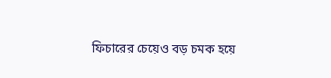ফিচারের চেয়েও বড় চমক হয়ে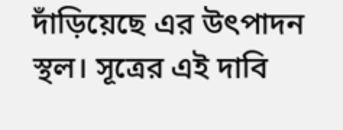দাঁড়িয়েছে এর উৎপাদন স্থল। সূত্রের এই দাবি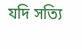যদি সত্যি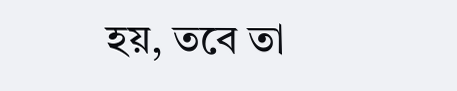হয়, তবে তা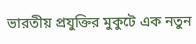ভারতীয় প্রযুক্তির মুকুটে এক নতুন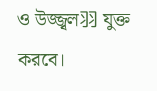ও উজ্জ্বল羽 যুক্ত করবে।